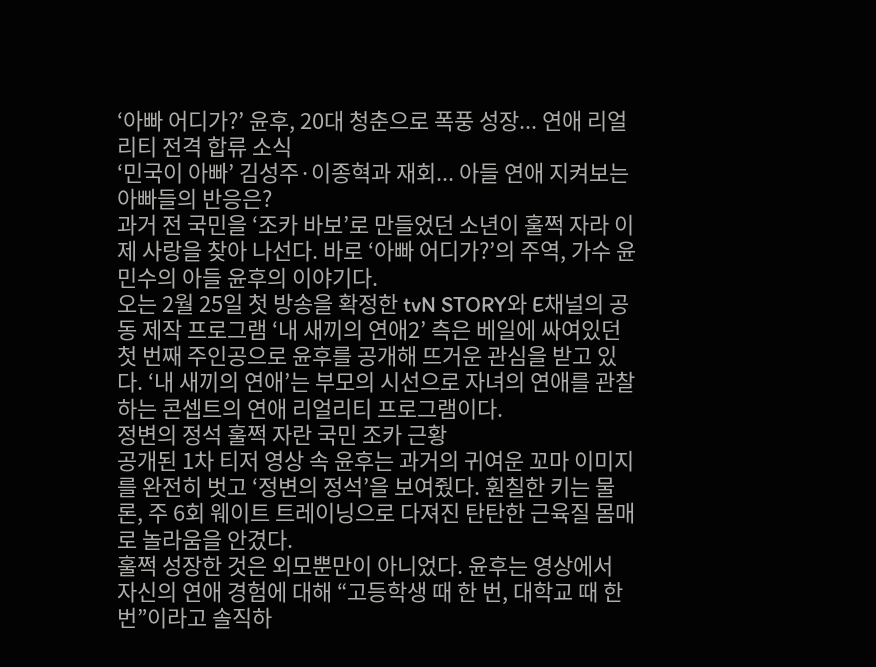‘아빠 어디가?’ 윤후, 20대 청춘으로 폭풍 성장... 연애 리얼리티 전격 합류 소식
‘민국이 아빠’ 김성주·이종혁과 재회... 아들 연애 지켜보는 아빠들의 반응은?
과거 전 국민을 ‘조카 바보’로 만들었던 소년이 훌쩍 자라 이제 사랑을 찾아 나선다. 바로 ‘아빠 어디가?’의 주역, 가수 윤민수의 아들 윤후의 이야기다.
오는 2월 25일 첫 방송을 확정한 tvN STORY와 E채널의 공동 제작 프로그램 ‘내 새끼의 연애2’ 측은 베일에 싸여있던 첫 번째 주인공으로 윤후를 공개해 뜨거운 관심을 받고 있다. ‘내 새끼의 연애’는 부모의 시선으로 자녀의 연애를 관찰하는 콘셉트의 연애 리얼리티 프로그램이다.
정변의 정석 훌쩍 자란 국민 조카 근황
공개된 1차 티저 영상 속 윤후는 과거의 귀여운 꼬마 이미지를 완전히 벗고 ‘정변의 정석’을 보여줬다. 훤칠한 키는 물론, 주 6회 웨이트 트레이닝으로 다져진 탄탄한 근육질 몸매로 놀라움을 안겼다.
훌쩍 성장한 것은 외모뿐만이 아니었다. 윤후는 영상에서 자신의 연애 경험에 대해 “고등학생 때 한 번, 대학교 때 한 번”이라고 솔직하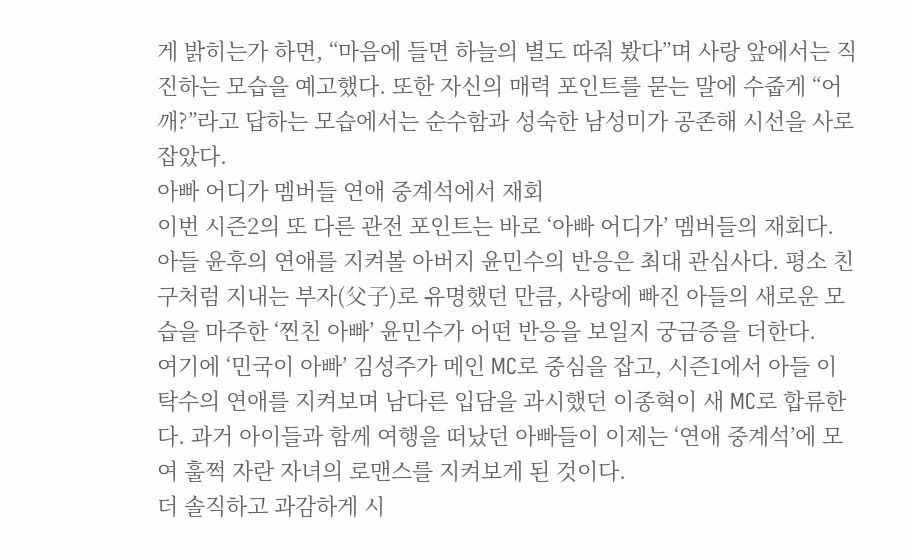게 밝히는가 하면, “마음에 들면 하늘의 별도 따줘 봤다”며 사랑 앞에서는 직진하는 모습을 예고했다. 또한 자신의 매력 포인트를 묻는 말에 수줍게 “어깨?”라고 답하는 모습에서는 순수함과 성숙한 남성미가 공존해 시선을 사로잡았다.
아빠 어디가 멤버들 연애 중계석에서 재회
이번 시즌2의 또 다른 관전 포인트는 바로 ‘아빠 어디가’ 멤버들의 재회다. 아들 윤후의 연애를 지켜볼 아버지 윤민수의 반응은 최대 관심사다. 평소 친구처럼 지내는 부자(父子)로 유명했던 만큼, 사랑에 빠진 아들의 새로운 모습을 마주한 ‘찐친 아빠’ 윤민수가 어떤 반응을 보일지 궁금증을 더한다.
여기에 ‘민국이 아빠’ 김성주가 메인 MC로 중심을 잡고, 시즌1에서 아들 이탁수의 연애를 지켜보며 남다른 입담을 과시했던 이종혁이 새 MC로 합류한다. 과거 아이들과 함께 여행을 떠났던 아빠들이 이제는 ‘연애 중계석’에 모여 훌쩍 자란 자녀의 로맨스를 지켜보게 된 것이다.
더 솔직하고 과감하게 시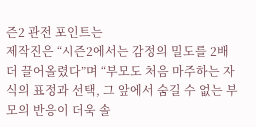즌2 관전 포인트는
제작진은 “시즌2에서는 감정의 밀도를 2배 더 끌어올렸다”며 “부모도 처음 마주하는 자식의 표정과 선택, 그 앞에서 숨길 수 없는 부모의 반응이 더욱 솔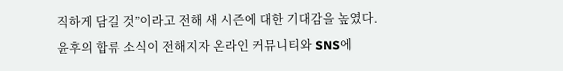직하게 담길 것”이라고 전해 새 시즌에 대한 기대감을 높였다.
윤후의 합류 소식이 전해지자 온라인 커뮤니티와 SNS에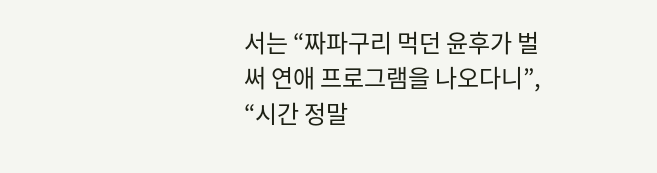서는 “짜파구리 먹던 윤후가 벌써 연애 프로그램을 나오다니”, “시간 정말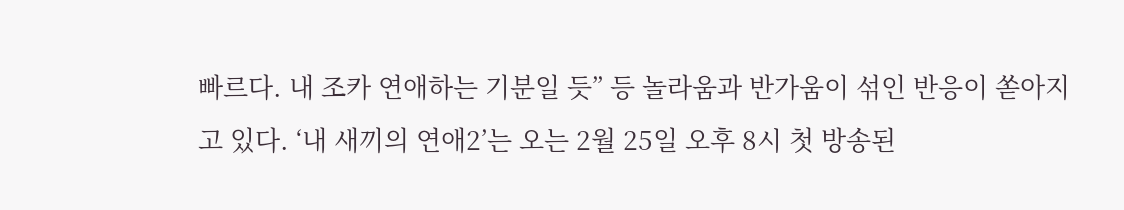빠르다. 내 조카 연애하는 기분일 듯” 등 놀라움과 반가움이 섞인 반응이 쏟아지고 있다. ‘내 새끼의 연애2’는 오는 2월 25일 오후 8시 첫 방송된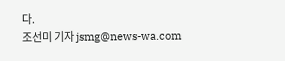다.
조선미 기자 jsmg@news-wa.com